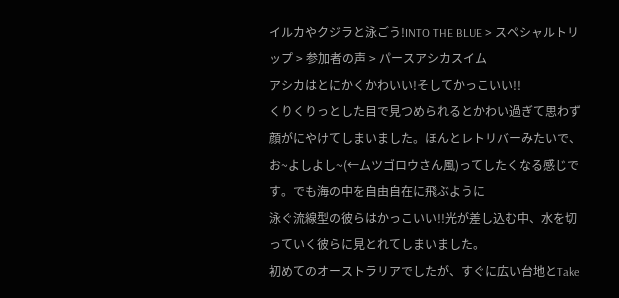イルカやクジラと泳ごう!INTO THE BLUE > スペシャルトリップ > 参加者の声 > パースアシカスイム
アシカはとにかくかわいい!そしてかっこいい!!
くりくりっとした目で見つめられるとかわい過ぎて思わず顔がにやけてしまいました。ほんとレトリバーみたいで、お~よしよし~(←ムツゴロウさん風)ってしたくなる感じです。でも海の中を自由自在に飛ぶように
泳ぐ流線型の彼らはかっこいい!!光が差し込む中、水を切っていく彼らに見とれてしまいました。
初めてのオーストラリアでしたが、すぐに広い台地とTake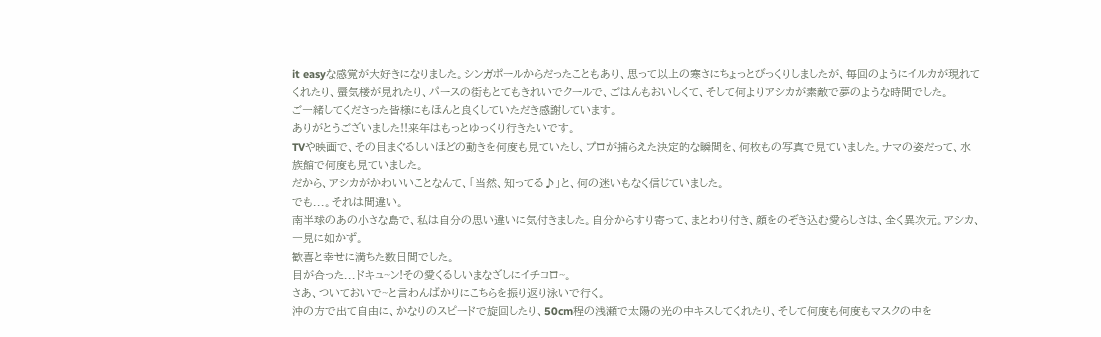it easyな感覚が大好きになりました。シンガポールからだったこともあり、思って以上の寒さにちょっとびっくりしましたが、毎回のようにイルカが現れてくれたり、蜃気楼が見れたり、パースの街もとてもきれいでクールで、ごはんもおいしくて、そして何よりアシカが素敵で夢のような時間でした。
ご一緒してくださった皆様にもほんと良くしていただき感謝しています。
ありがとうございました!!来年はもっとゆっくり行きたいです。
TVや映画で、その目まぐるしいほどの動きを何度も見ていたし、プロが捕らえた決定的な瞬間を、何枚もの写真で見ていました。ナマの姿だって、水族館で何度も見ていました。
だから、アシカがかわいいことなんて、「当然、知ってる♪」と、何の迷いもなく信じていました。
でも...。それは間違い。
南半球のあの小さな島で、私は自分の思い違いに気付きました。自分からすり寄って、まとわり付き、顔をのぞき込む愛らしさは、全く異次元。アシカ、一見に如かず。
歓喜と幸せに満ちた数日間でした。
目が合った...ドキュ~ン!その愛くるしいまなざしにイチコロ~。
さあ、ついておいで~と言わんばかりにこちらを振り返り泳いで行く。
沖の方で出て自由に、かなりのスピードで旋回したり、50cm程の浅瀬で太陽の光の中キスしてくれたり、そして何度も何度もマスクの中を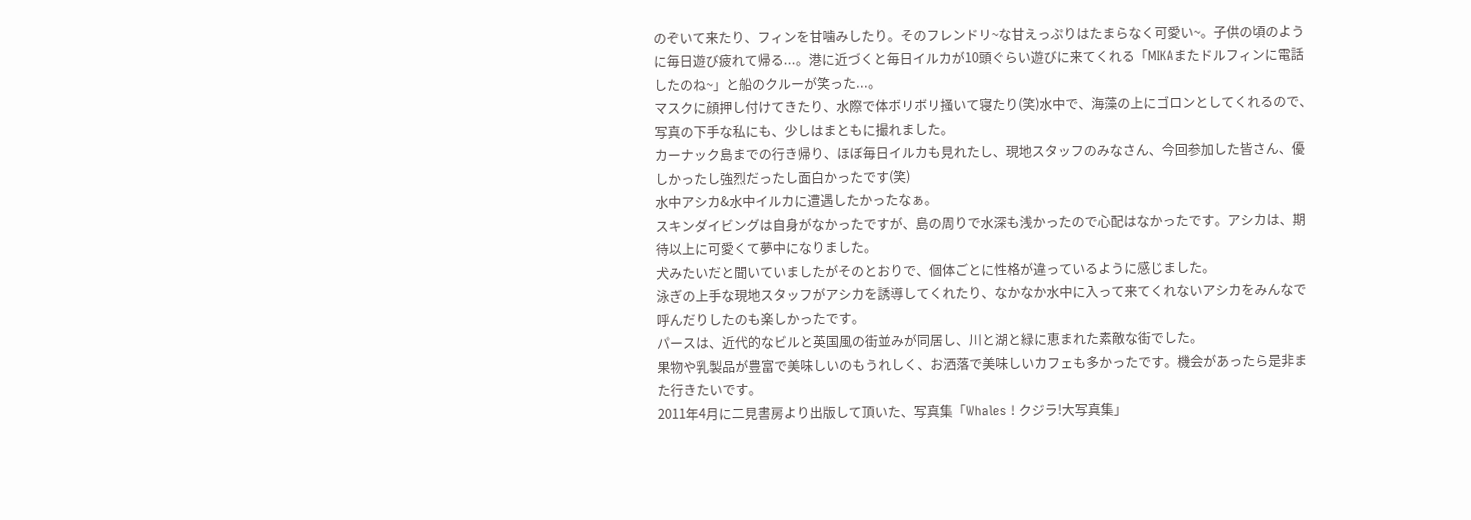のぞいて来たり、フィンを甘噛みしたり。そのフレンドリ~な甘えっぷりはたまらなく可愛い~。子供の頃のように毎日遊び疲れて帰る...。港に近づくと毎日イルカが10頭ぐらい遊びに来てくれる「MIKAまたドルフィンに電話したのね~」と船のクルーが笑った...。
マスクに顔押し付けてきたり、水際で体ボリボリ掻いて寝たり(笑)水中で、海藻の上にゴロンとしてくれるので、写真の下手な私にも、少しはまともに撮れました。
カーナック島までの行き帰り、ほぼ毎日イルカも見れたし、現地スタッフのみなさん、今回参加した皆さん、優しかったし強烈だったし面白かったです(笑)
水中アシカ&水中イルカに遭遇したかったなぁ。
スキンダイビングは自身がなかったですが、島の周りで水深も浅かったので心配はなかったです。アシカは、期待以上に可愛くて夢中になりました。
犬みたいだと聞いていましたがそのとおりで、個体ごとに性格が違っているように感じました。
泳ぎの上手な現地スタッフがアシカを誘導してくれたり、なかなか水中に入って来てくれないアシカをみんなで呼んだりしたのも楽しかったです。
パースは、近代的なビルと英国風の街並みが同居し、川と湖と緑に恵まれた素敵な街でした。
果物や乳製品が豊富で美味しいのもうれしく、お洒落で美味しいカフェも多かったです。機会があったら是非また行きたいです。
2011年4月に二見書房より出版して頂いた、写真集「Whales ! クジラ!大写真集」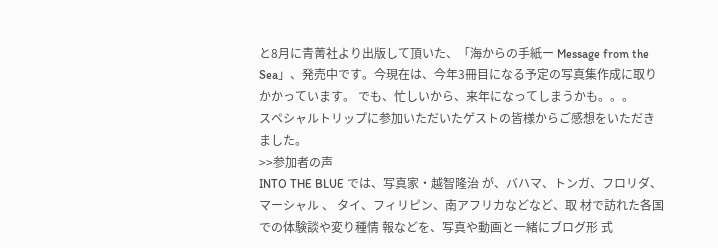と8月に青菁社より出版して頂いた、「海からの手紙ー Message from the Sea」、発売中です。今現在は、今年3冊目になる予定の写真集作成に取りかかっています。 でも、忙しいから、来年になってしまうかも。。。
スペシャルトリップに参加いただいたゲストの皆様からご感想をいただきました。
>>参加者の声
INTO THE BLUE では、写真家・越智隆治 が、バハマ、トンガ、フロリダ、マーシャル 、 タイ、フィリピン、南アフリカなどなど、取 材で訪れた各国での体験談や変り種情 報などを、写真や動画と一緒にブログ形 式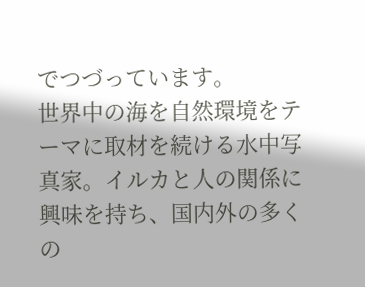でつづっています。
世界中の海を自然環境をテーマに取材を続ける水中写真家。イルカと人の関係に興味を持ち、国内外の多くの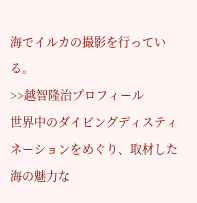海でイルカの撮影を行っている。
>>越智隆治プロフィール
世界中のダイビングディスティネーションをめぐり、取材した海の魅力な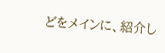どをメインに、紹介し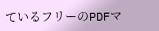ているフリーのPDFマ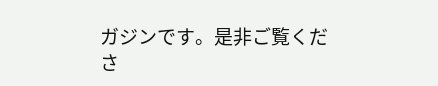ガジンです。是非ご覧くださ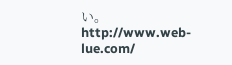い。 http://www.web-lue.com/